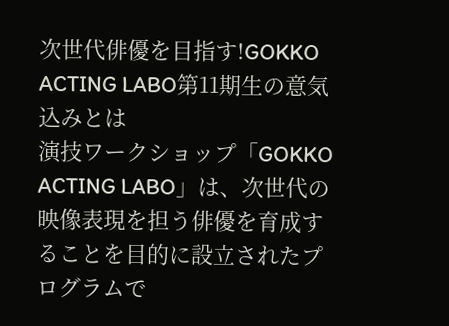次世代俳優を目指す!GOKKO ACTING LABO第11期生の意気込みとは
演技ワークショップ「GOKKO ACTING LABO」は、次世代の映像表現を担う俳優を育成することを目的に設立されたプログラムで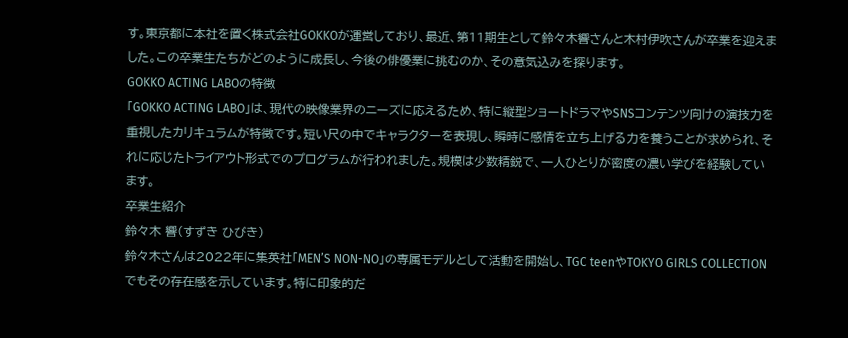す。東京都に本社を置く株式会社GOKKOが運営しており、最近、第11期生として鈴々木響さんと木村伊吹さんが卒業を迎えました。この卒業生たちがどのように成長し、今後の俳優業に挑むのか、その意気込みを探ります。
GOKKO ACTING LABOの特徴
「GOKKO ACTING LABO」は、現代の映像業界のニーズに応えるため、特に縦型ショートドラマやSNSコンテンツ向けの演技力を重視したカリキュラムが特徴です。短い尺の中でキャラクターを表現し、瞬時に感情を立ち上げる力を養うことが求められ、それに応じたトライアウト形式でのプログラムが行われました。規模は少数精鋭で、一人ひとりが密度の濃い学びを経験しています。
卒業生紹介
鈴々木 響(すずき ひびき)
鈴々木さんは2022年に集英社「MEN’S NON-NO」の専属モデルとして活動を開始し、TGC teenやTOKYO GIRLS COLLECTIONでもその存在感を示しています。特に印象的だ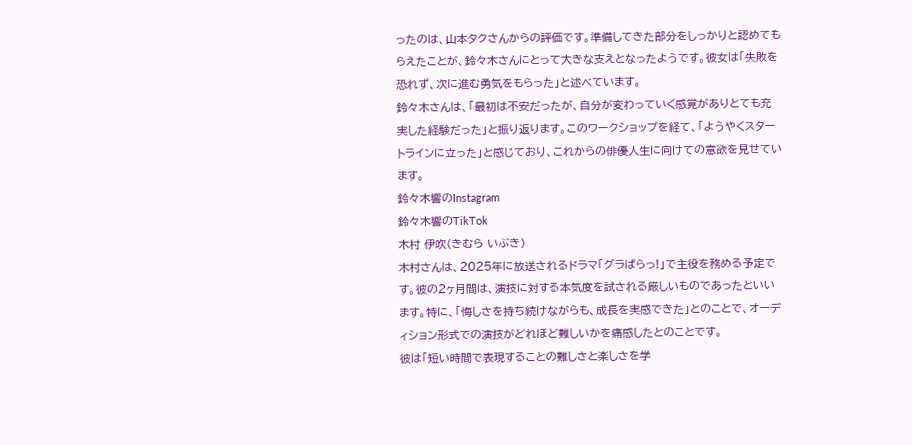ったのは、山本タクさんからの評価です。準備してきた部分をしっかりと認めてもらえたことが、鈴々木さんにとって大きな支えとなったようです。彼女は「失敗を恐れず、次に進む勇気をもらった」と述べています。
鈴々木さんは、「最初は不安だったが、自分が変わっていく感覚がありとても充実した経験だった」と振り返ります。このワークショップを経て、「ようやくスタートラインに立った」と感じており、これからの俳優人生に向けての意欲を見せています。
鈴々木響のInstagram
鈴々木響のTikTok
木村 伊吹(きむら いぶき)
木村さんは、2025年に放送されるドラマ「グラぱらっ!」で主役を務める予定です。彼の2ヶ月間は、演技に対する本気度を試される厳しいものであったといいます。特に、「悔しさを持ち続けながらも、成長を実感できた」とのことで、オーディション形式での演技がどれほど難しいかを痛感したとのことです。
彼は「短い時間で表現することの難しさと楽しさを学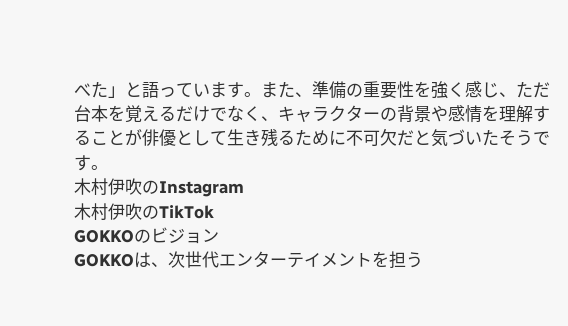べた」と語っています。また、準備の重要性を強く感じ、ただ台本を覚えるだけでなく、キャラクターの背景や感情を理解することが俳優として生き残るために不可欠だと気づいたそうです。
木村伊吹のInstagram
木村伊吹のTikTok
GOKKOのビジョン
GOKKOは、次世代エンターテイメントを担う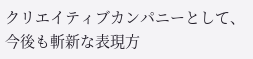クリエイティブカンパニーとして、今後も斬新な表現方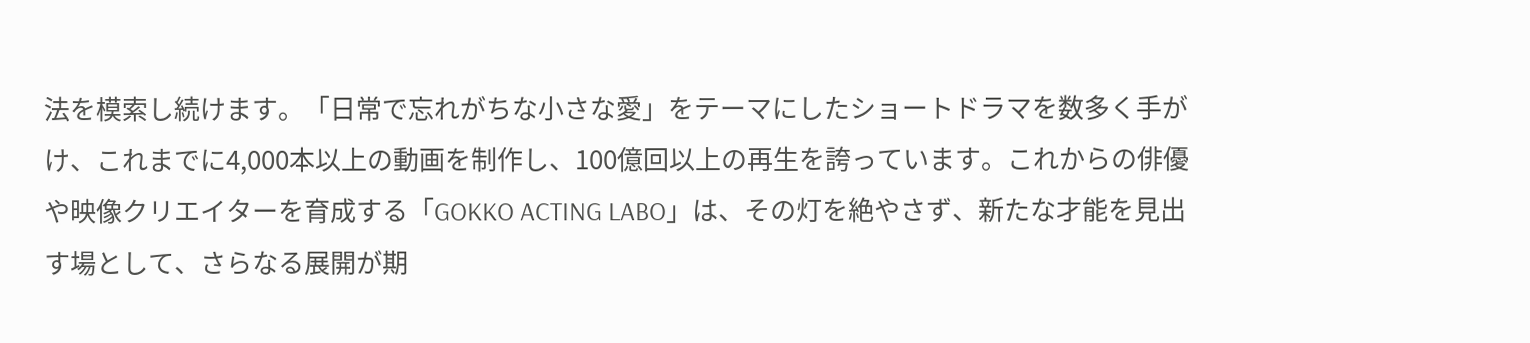法を模索し続けます。「日常で忘れがちな小さな愛」をテーマにしたショートドラマを数多く手がけ、これまでに4,000本以上の動画を制作し、100億回以上の再生を誇っています。これからの俳優や映像クリエイターを育成する「GOKKO ACTING LABO」は、その灯を絶やさず、新たな才能を見出す場として、さらなる展開が期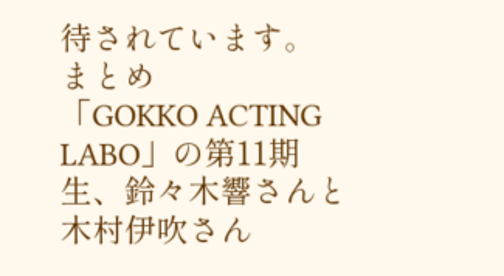待されています。
まとめ
「GOKKO ACTING LABO」の第11期生、鈴々木響さんと木村伊吹さん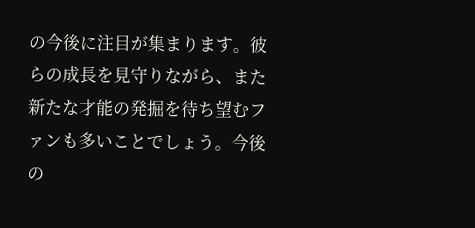の今後に注目が集まります。彼らの成長を見守りながら、また新たな才能の発掘を待ち望むファンも多いことでしょう。今後の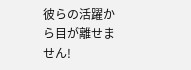彼らの活躍から目が離せません!